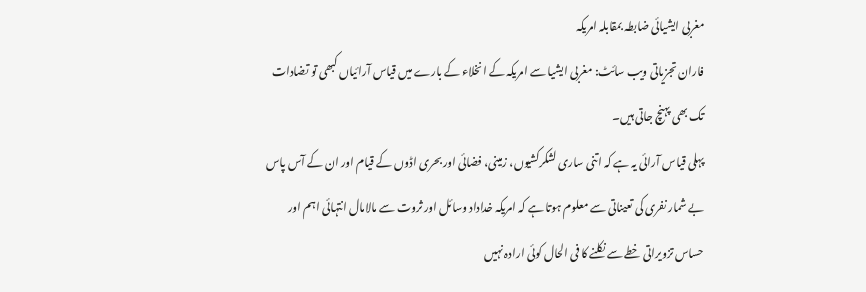مغربی ایشیائی ضابطہ بمقابلہ امریکہ
فاران تجزیاتی ویب سائٹ: مغربی ایشیا سے امریکہ کے انخلاء کے بارے میں قیاس آرائیاں کبھی تو تضادات تک بھی پہنچ جاتی ہیں۔
پہلی قیاس آرائی یہ ہے کہ اتنی ساری لشکرکشیوں، زمینی، فضائی اور بحری اڈوں کے قیام اور ان کے آس پاس بے شمار نفری کی تعیناتی سے معلوم ہوتا ہے کہ امریکہ خداداد وسائل اور ثروت سے مالامال انتہائی اہم اور حساس تزویراتی خطے سے نکلنے کا فی الحال کوئی ارادہ نہیں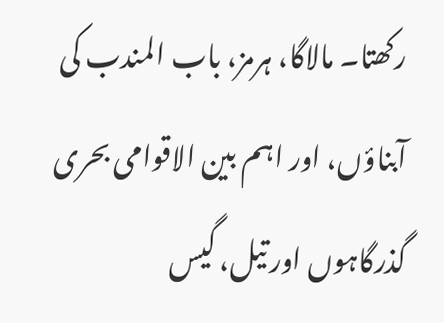رکھتا۔ مالاگا، ہرمز، باب المندب کی آبناؤں، اور اہم بین الاقوامی بحری گذرگاہوں اور تیل، گیس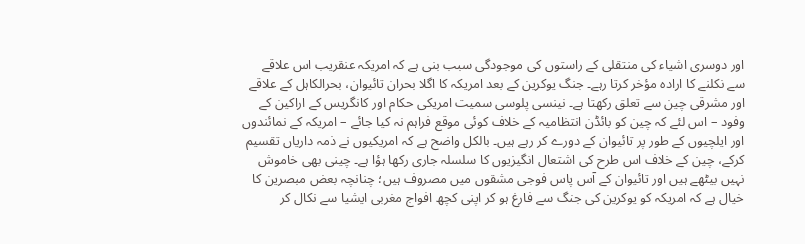اور دوسری اشیاء کی منتقلی کے راستوں کی موجودگی سبب بنی ہے کہ امریکہ عنقریب اس علاقے سے نکلنے کا ارادہ مؤخر کرتا رہے۔ جنگ یوکرین کے بعد امریکہ کا اگلا بحران تائیوان، بحرالکاہل کے علاقے اور مشرقی چین سے تعلق رکھتا ہے۔ نینسی پلوسی سمیت امریکی حکام اور کانگریس کے اراکین کے وفود – اس لئے کہ چین کو بائڈن انتظامیہ کے خلاف کوئی موقع فراہم نہ کیا جائے – امریکہ کے نمائندوں اور ایلچیوں کے طور پر تائیوان کے دورے کر رہے ہیں۔ بالکل واضح ہے کہ امریکیوں نے ذمہ داریاں تقسیم کرکے، چین کے خلاف اس طرح کی اشتعال انگیزیوں کا سلسلہ جاری رکھا ہؤا ہے۔ چینی بھی خاموش نہیں بیٹھے ہیں اور تائیوان کے آس پاس فوجی مشقوں میں مصروف ہیں؛ چنانچہ بعض مبصرین کا خیال ہے کہ امریکہ کو یوکرین کی جنگ سے فارغ ہو کر اپنی کچھ افواج مغربی ایشیا سے نکال کر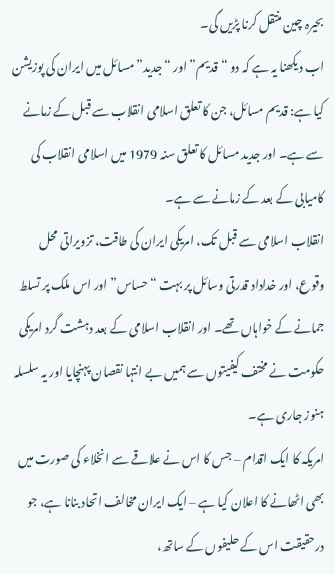بحیرہ چین منتقل کرنا پڑیں گی۔
اب دیکھنا یہ ہے کہ دو “قدیم” اور “جدید” مسائل میں ایران کی پوزیشن کیا ہے: قدیم مسائل، جن کا تعلق اسلامی انقلاب سے قبل کے زمانے سے ہے۔ اور جدید مسائل کا تعلق سنہ 1979 میں اسلامی انقلاب کی کامیابی کے بعد کے زمانے سے ہے۔
انقلاب اسلامی سے قبل تک، امریکی ایران کی طاقت، تزویراتی محل وقوع، اور خداداد قدرتی وسائل پر بہت “حساس” اور اس ملک پر تسلط جمانے کے خواہاں تھے۔ اور انقلاب اسلامی کے بعد دہشت گرد امریکی حکومت نے مختف کیفیتوں سے ہمیں بے انتہا نقصان پہنچایا اور یہ سلسلہ ہنوز جاری ہے۔
امریکہ کا ایک اقدام – جس کا اس نے علاقے سے انخلاء کی صورت میں بھی اٹھانے کا اعلان کیا ہے – ایک ایران مخالف اتحاد بنانا ہے، جو درحقیقت اس کے حلیفوں کے ساتھ،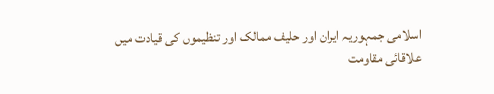اسلامی جمہوریہ ایران اور حلیف ممالک اور تنظیموں کی قیادت میں علاقائی مقاومت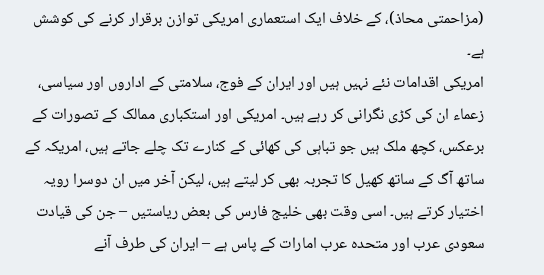(مزاحمتی محاذ)، کے خلاف ایک استعماری امریکی توازن برقرار کرنے کی کوشش ہے۔
امریکی اقدامات نئے نہیں ہیں اور ایران کے فوج، سلامتی کے اداروں اور سیاسی، زعماء ان کی کڑی نگرانی کر رہے ہیں۔ امریکی اور استکباری ممالک کے تصورات کے برعکس، کچھ ملک ہیں جو تباہی کی کھائی کے کنارے تک چلے جاتے ہیں، امریکہ کے ساتھ آگ کے ساتھ کھیل کا تجربہ بھی کر لیتے ہیں، لیکن آخر میں ان دوسرا رویہ اختیار کرتے ہیں۔ اسی وقت بھی خلیج فارس کی بعض ریاستیں – جن کی قیادت سعودی عرب اور متحدہ عرب امارات کے پاس ہے – ایران کی طرف آنے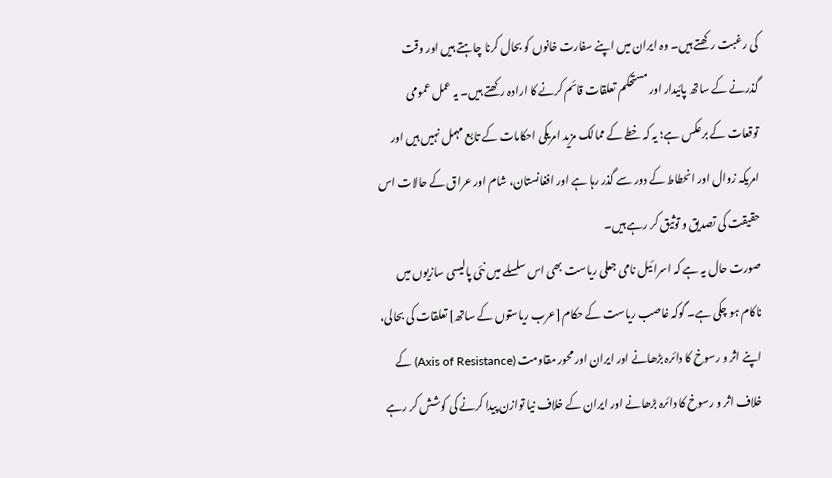کی رغبت رکھتے ہیں۔ وہ ایران میں اپنے سفارت خانوں کو بحال کرنا چاہتے ہیں اور وقت گذرنے کے ساتھ پائیدار اور مستحکم تعلقات قائم کرنے کا ارادہ رکھتے ہیں۔ یہ عمل عمومی توقعات کے برعکس ہے؛ یہ کہ خطے کے ممالک مزید امریکی احکامات کے تابع مہمل نہیں ہیں اور امریکہ زوال اور انحطاط کے دور سے گذر رہا ہے اور افغانستان، شام اور عراق کے حالات اس حقیقت کی تصدیق و توثیق کر رہے ہیں۔
صورت حال یہ ہے کہ اسرائیل نامی جعلی ریاست بھی اس سلسلے میں نئی پالیسی سازیوں میں ناکام ہو چکی ہے۔ گوکہ غاصب ریاست کے حکام [عرب ریاستوں کے ساتھ] تعلقات کی بحالی، اپنے اثر و رسوخ کا دائرہ بڑھانے اور ایران اور محور مقاومت (Axis of Resistance) کے خلاف اثر و رسوخ کا دائرہ بڑھانے اور ایران کے خلاف نیا توازن پیدا کرنے کی کوشش کر رہے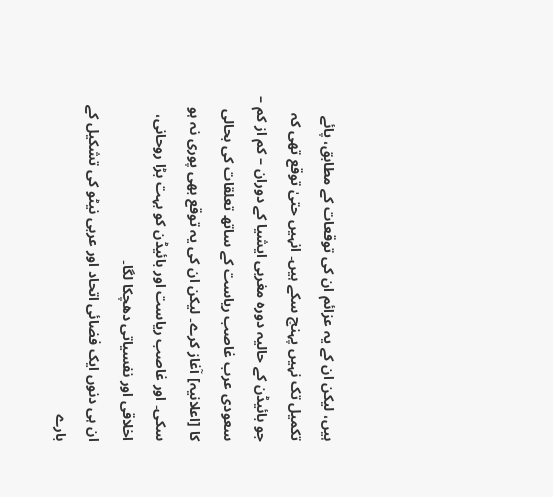ہیں، لیکن ان کے یہ عزائم ان کی توقعات کے مطابق، پائے تکمیل تک نہیں پہنچ سکے ہیں۔ انہیں حتیٰ توقع تھی کہ جو بائیڈن کے حالیہ دورہ مغربی ایشیا کے دوران – کم از کم – سعودی عرب غاصب ریاست کے ساتھ تعلقات کی بحالی کا [اعلانیہ] آغاز کرے۔ لیکن ان کی یہ توقع بھی پوری نہ ہو سکی۔ اور غاصب ریاست اور بائیڈن کو بہت بڑا روحانی، اخلاقی اور نفسیاتی دھچکا لگا۔
ان ہی دنوں ایک فضائی اتحاد اور عربی نیٹو کی تشکیل کے بارے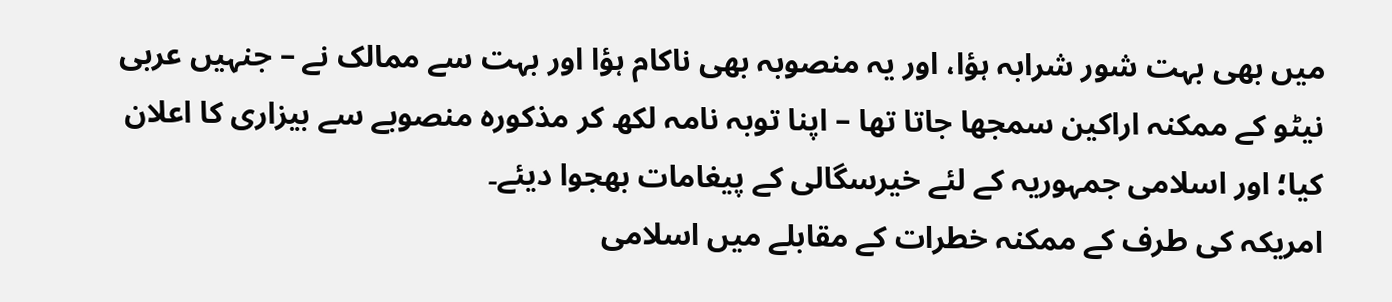میں بھی بہت شور شرابہ ہؤا، اور یہ منصوبہ بھی ناکام ہؤا اور بہت سے ممالک نے – جنہیں عربی نیٹو کے ممکنہ اراکین سمجھا جاتا تھا – اپنا توبہ نامہ لکھ کر مذکورہ منصوبے سے بیزاری کا اعلان کیا؛ اور اسلامی جمہوریہ کے لئے خیرسگالی کے پیغامات بھجوا دیئے۔
امریکہ کی طرف کے ممکنہ خطرات کے مقابلے میں اسلامی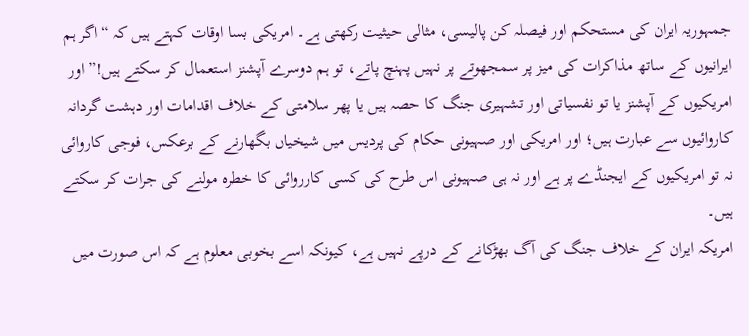جمہوریہ ایران کی مستحکم اور فیصلہ کن پالیسی، مثالی حیثیت رکھتی ہے۔ امریکی بسا اوقات کہتے ہیں کہ “اگر ہم ایرانیوں کے ساتھ مذاکرات کی میز پر سمجھوتے پر نہیں پہنچ پاتے، تو ہم دوسرے آپشنز استعمال کر سکتے ہیں!” اور امریکیوں کے آپشنز یا تو نفسیاتی اور تشہیری جنگ کا حصہ ہیں یا پھر سلامتی کے خلاف اقدامات اور دہشت گردانہ کاروائیوں سے عبارت ہیں؛ اور امریکی اور صہیونی حکام کی پردیس میں شیخیاں بگھارنے کے برعکس، فوجی کاروائی نہ تو امریکیوں کے ایجنڈے پر ہے اور نہ ہی صہیونی اس طرح کی کسی کارروائی کا خطرہ مولنے کی جرات کر سکتے ہیں۔
امریکہ ایران کے خلاف جنگ کی آگ بھڑکانے کے درپے نہیں ہے، کیونکہ اسے بخوبی معلوم ہے کہ اس صورت میں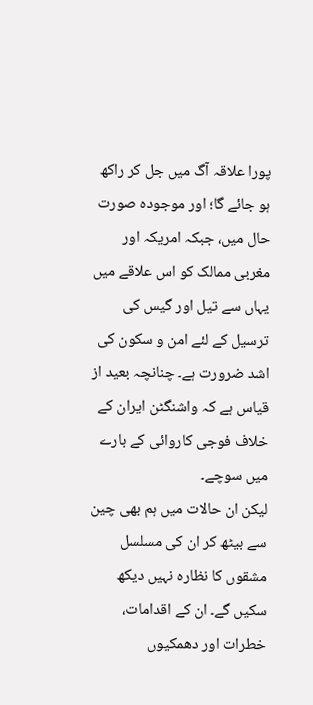پورا علاقہ آگ میں جل کر راکھ ہو جائے گا؛ اور موجودہ صورت حال میں، جبکہ امریکہ اور مغربی ممالک کو اس علاقے میں یہاں سے تیل اور گیس کی ترسیل کے لئے امن و سکون کی اشد ضرورت ہے۔ چنانچہ بعید از قیاس ہے کہ واشنگٹن ایران کے خلاف فوجی کاروائی کے بارے میں سوچے۔
لیکن ان حالات میں ہم بھی چین سے بیٹھ کر ان کی مسلسل مشقوں کا نظارہ نہیں دیکھ سکیں گے۔ ان کے اقدامات، خطرات اور دھمکیوں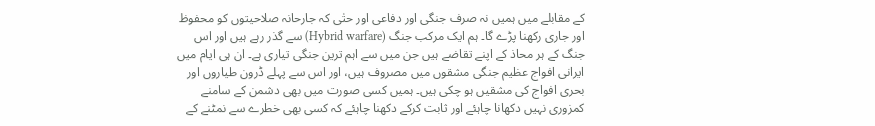کے مقابلے میں ہمیں نہ صرف جنگی اور دفاعی اور حتٰی کہ جارحانہ صلاحیتوں کو محفوظ اور جاری رکھنا پڑے گا۔ ہم ایک مرکب جنگ (Hybrid warfare) سے گذر رہے ہیں اور اس جنگ کے ہر محاذ کے اپنے تقاضے ہیں جن میں سے اہم ترین جنگی تیاری ہے۔ ان ہی ایام میں ایرانی افواج عظیم جنگی مشقوں میں مصروف ہیں، اور اس سے پہلے ڈرون طیاروں اور بحری افواج کی مشقیں ہو چکی ہیں۔ ہمیں کسی صورت میں بھی دشمن کے سامنے کمزوری نہیں دکھانا چاہئے اور ثابت کرکے دکھنا چاہئے کہ کسی بھی خطرے سے نمٹنے کے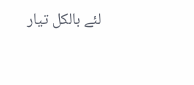لئے بالکل تیار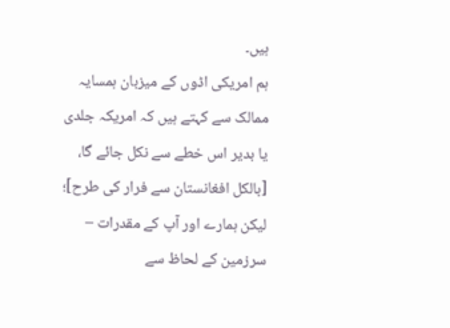ہیں۔
ہم امریکی اڈوں کے میزبان ہمسایہ ممالک سے کہتے ہیں کہ امریکہ جلدی یا بدیر اس خطے سے نکل جائے گا، [بالکل افغانستان سے فرار کی طرح]؛ لیکن ہمارے اور آپ کے مقدرات – سرزمین کے لحاظ سے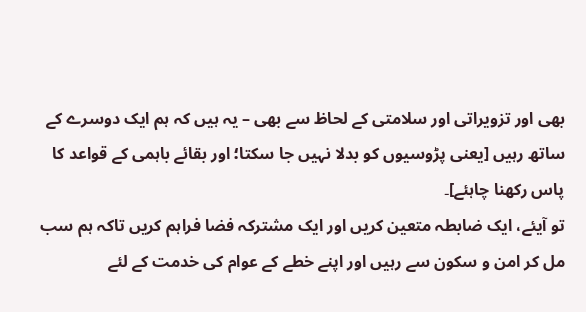بھی اور تزویراتی اور سلامتی کے لحاظ سے بھی – یہ ہیں کہ ہم ایک دوسرے کے ساتھ رہیں [یعنی پڑوسیوں کو بدلا نہیں جا سکتا؛ اور بقائے باہمی کے قواعد کا پاس رکھنا چاہئے]۔
تو آیئے، ایک ضابطہ متعین کریں اور ایک مشترکہ فضا فراہم کریں تاکہ ہم سب مل کر امن و سکون سے رہیں اور اپنے خطے کے عوام کی خدمت کے لئے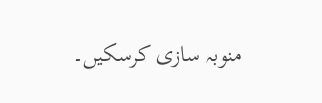منوبہ سازی کرسکیں۔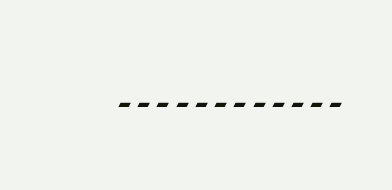۔۔۔۔۔۔۔۔۔۔۔۔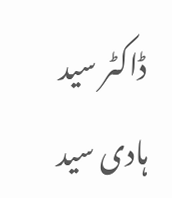ڈاکٹر سید ہادی سید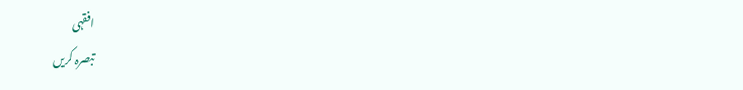افقہی
تبصرہ کریں